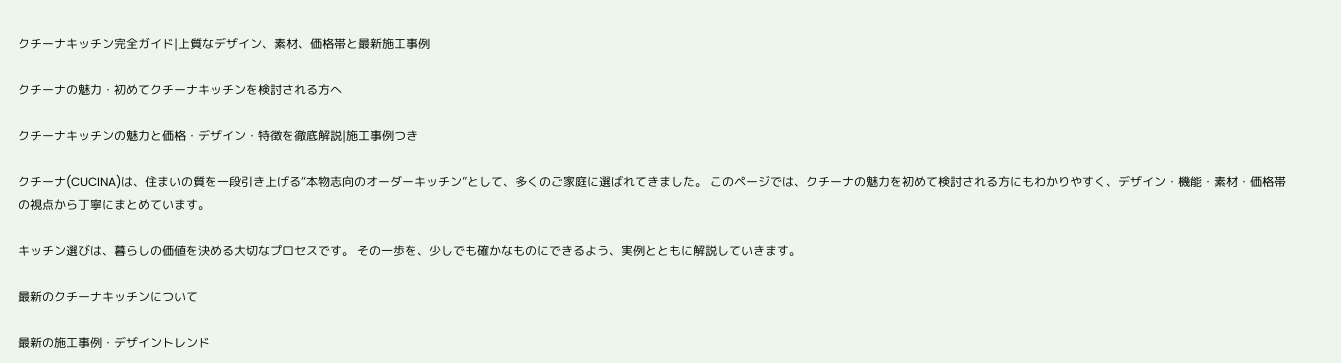クチーナキッチン完全ガイド|上質なデザイン、素材、価格帯と最新施工事例

クチーナの魅力・初めてクチーナキッチンを検討される方へ

クチーナキッチンの魅力と価格・デザイン・特徴を徹底解説|施工事例つき

クチーナ(CUCINA)は、住まいの質を一段引き上げる“本物志向のオーダーキッチン”として、多くのご家庭に選ばれてきました。 このページでは、クチーナの魅力を初めて検討される方にもわかりやすく、デザイン・機能・素材・価格帯の視点から丁寧にまとめています。

キッチン選びは、暮らしの価値を決める大切なプロセスです。 その一歩を、少しでも確かなものにできるよう、実例とともに解説していきます。

最新のクチーナキッチンについて

最新の施工事例・デザイントレンド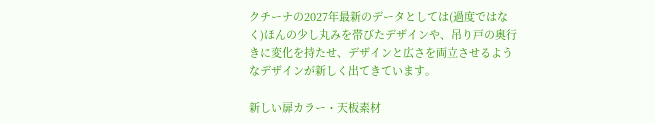クチーナの2027年最新のデータとしては(過度ではなく)ほんの少し丸みを帯びたデザインや、吊り戸の奥行きに変化を持たせ、デザインと広さを両立させるようなデザインが新しく出てきています。

新しい扉カラー・天板素材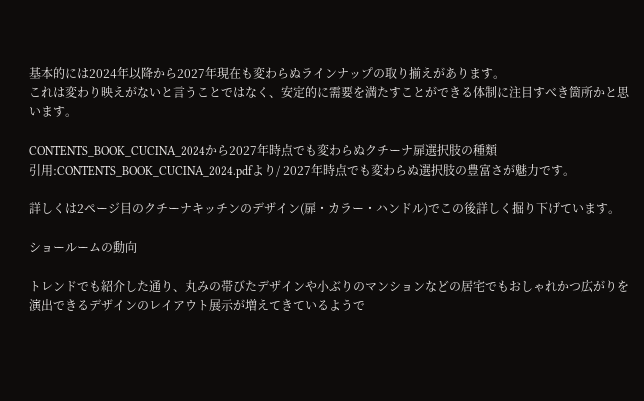基本的には2024年以降から2027年現在も変わらぬラインナップの取り揃えがあります。
これは変わり映えがないと言うことではなく、安定的に需要を満たすことができる体制に注目すべき箇所かと思います。

CONTENTS_BOOK_CUCINA_2024から2027年時点でも変わらぬクチーナ扉選択肢の種類
引用:CONTENTS_BOOK_CUCINA_2024.pdfより/ 2027年時点でも変わらぬ選択肢の豊富さが魅力です。

詳しくは2ページ目のクチーナキッチンのデザイン(扉・カラー・ハンドル)でこの後詳しく掘り下げています。

ショールームの動向

トレンドでも紹介した通り、丸みの帯びたデザインや小ぶりのマンションなどの居宅でもおしゃれかつ広がりを演出できるデザインのレイアウト展示が増えてきているようで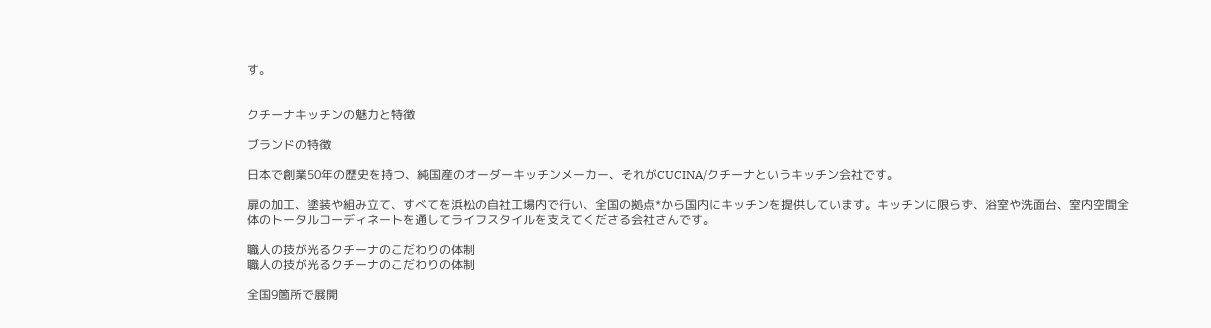す。


クチーナキッチンの魅力と特徴

ブランドの特徴

日本で創業50年の歴史を持つ、純国産のオーダーキッチンメーカー、それがCUCINA/クチーナというキッチン会社です。

扉の加工、塗装や組み立て、すべてを浜松の自社工場内で行い、全国の拠点*から国内にキッチンを提供しています。キッチンに限らず、浴室や洗面台、室内空間全体のトータルコーディネートを通してライフスタイルを支えてくださる会社さんです。

職人の技が光るクチーナのこだわりの体制
職人の技が光るクチーナのこだわりの体制

全国9箇所で展開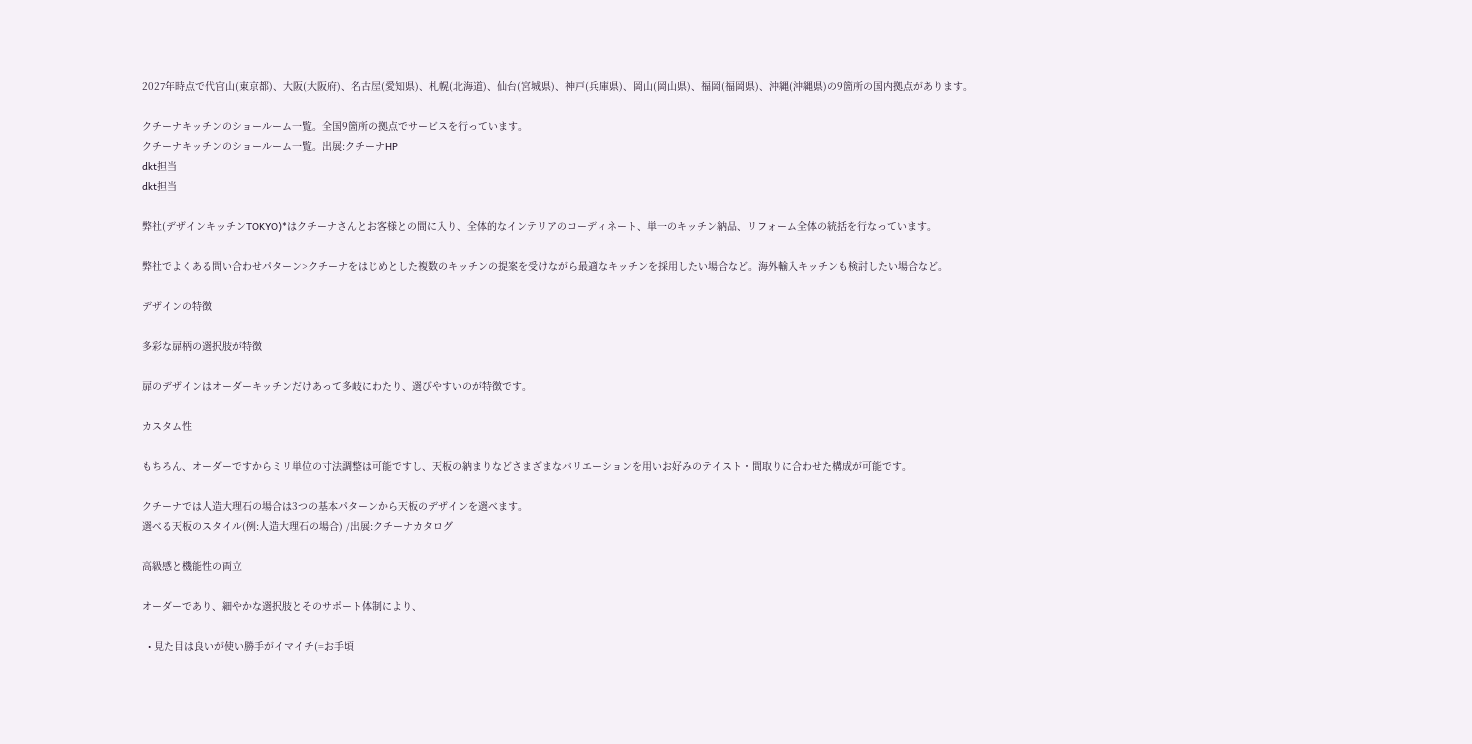2027年時点で代官山(東京都)、大阪(大阪府)、名古屋(愛知県)、札幌(北海道)、仙台(宮城県)、神戸(兵庫県)、岡山(岡山県)、福岡(福岡県)、沖縄(沖縄県)の9箇所の国内拠点があります。

クチーナキッチンのショールーム一覧。全国9箇所の拠点でサービスを行っています。
クチーナキッチンのショールーム一覧。出展:クチーナHP
dkt担当
dkt担当

弊社(デザインキッチンTOKYO)*はクチーナさんとお客様との間に入り、全体的なインテリアのコーディネート、単一のキッチン納品、リフォーム全体の統括を行なっています。

弊社でよくある問い合わせパターン>クチーナをはじめとした複数のキッチンの提案を受けながら最適なキッチンを採用したい場合など。海外輸入キッチンも検討したい場合など。

デザインの特徴

多彩な扉柄の選択肢が特徴

扉のデザインはオーダーキッチンだけあって多岐にわたり、選びやすいのが特徴です。

カスタム性

もちろん、オーダーですからミリ単位の寸法調整は可能ですし、天板の納まりなどさまざまなバリエーションを用いお好みのテイスト・間取りに合わせた構成が可能です。

クチーナでは人造大理石の場合は3つの基本パターンから天板のデザインを選べます。
選べる天板のスタイル(例:人造大理石の場合) /出展:クチーナカタログ

高級感と機能性の両立

オーダーであり、細やかな選択肢とそのサポート体制により、

  • 見た目は良いが使い勝手がイマイチ(=お手頃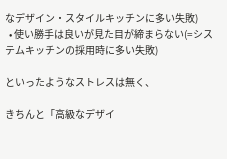なデザイン・スタイルキッチンに多い失敗)
  • 使い勝手は良いが見た目が締まらない(=システムキッチンの採用時に多い失敗)

といったようなストレスは無く、

きちんと「高級なデザイ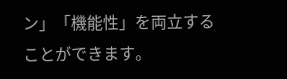ン」「機能性」を両立することができます。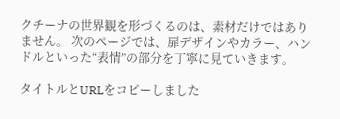クチーナの世界観を形づくるのは、素材だけではありません。 次のページでは、扉デザインやカラー、ハンドルといった“表情”の部分を丁寧に見ていきます。

タイトルとURLをコピーしました